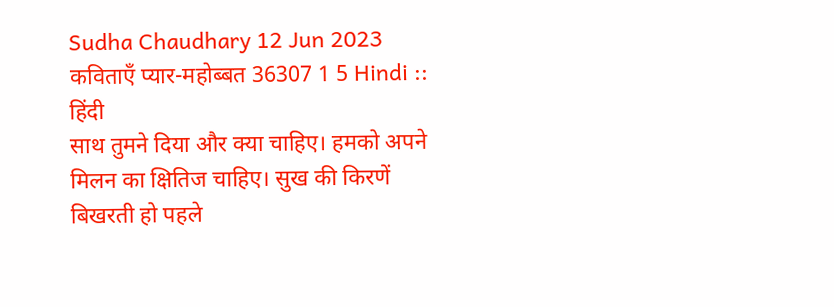Sudha Chaudhary 12 Jun 2023 कविताएँ प्यार-महोब्बत 36307 1 5 Hindi :: हिंदी
साथ तुमने दिया और क्या चाहिए। हमको अपने मिलन का क्षितिज चाहिए। सुख की किरणें बिखरती हो पहले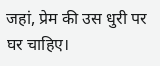जहां, प्रेम की उस धुरी पर घर चाहिए।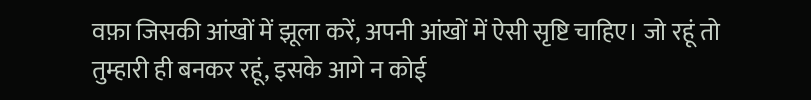वफ़ा जिसकी आंखों में झूला करें, अपनी आंखों में ऐसी सृष्टि चाहिए। जो रहूं तो तुम्हारी ही बनकर रहूं, इसके आगे न कोई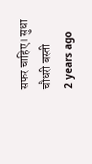सफर चाहिए। सुधा चौधरी बस्ती
2 years ago